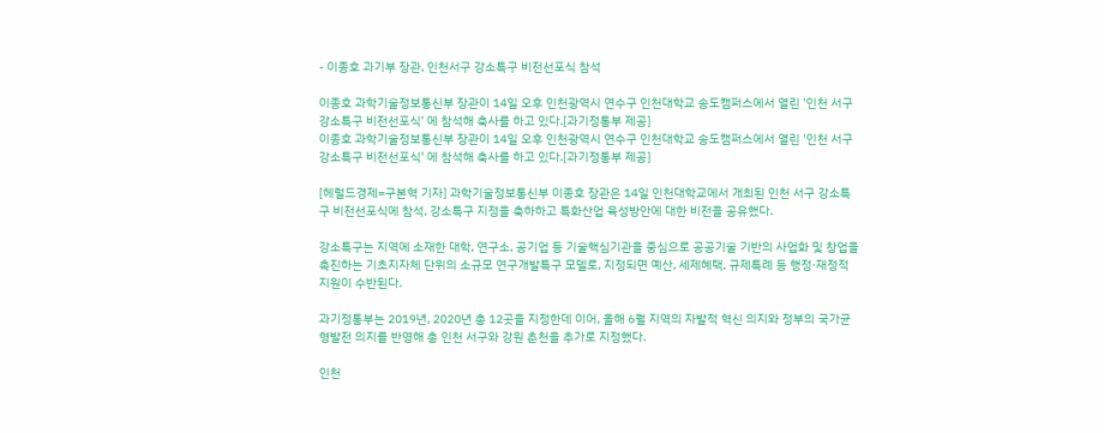- 이종호 과기부 장관, 인천서구 강소특구 비전선포식 참석

이종호 과학기술정보통신부 장관이 14일 오후 인천광역시 연수구 인천대학교 송도캠퍼스에서 열린 '인천 서구 강소특구 비전선포식' 에 참석해 축사를 하고 있다.[과기정통부 제공]
이종호 과학기술정보통신부 장관이 14일 오후 인천광역시 연수구 인천대학교 송도캠퍼스에서 열린 '인천 서구 강소특구 비전선포식' 에 참석해 축사를 하고 있다.[과기정통부 제공]

[헤럴드경제=구본혁 기자] 과학기술정보통신부 이종호 장관은 14일 인천대학교에서 개최된 인천 서구 강소특구 비전선포식에 참석, 강소특구 지정을 축하하고 특화산업 육성방안에 대한 비전을 공유했다.

강소특구는 지역에 소재한 대학, 연구소, 공기업 등 기술핵심기관을 중심으로 공공기술 기반의 사업화 및 창업을 촉진하는 기초지자체 단위의 소규모 연구개발특구 모델로, 지정되면 예산, 세제혜택, 규제특례 등 행정·재정적 지원이 수반된다.

과기정통부는 2019년, 2020년 총 12곳을 지정한데 이어, 올해 6월 지역의 자발적 혁신 의지와 정부의 국가균형발전 의지를 반영해 총 인천 서구와 강원 춘천을 추가로 지정했다.

인천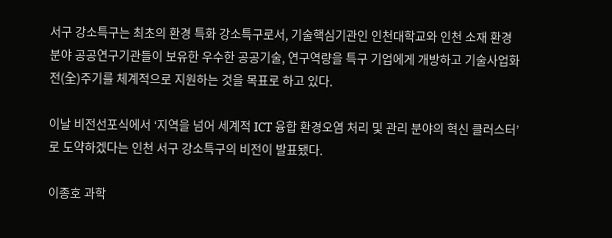서구 강소특구는 최초의 환경 특화 강소특구로서, 기술핵심기관인 인천대학교와 인천 소재 환경 분야 공공연구기관들이 보유한 우수한 공공기술, 연구역량을 특구 기업에게 개방하고 기술사업화 전(全)주기를 체계적으로 지원하는 것을 목표로 하고 있다.

이날 비전선포식에서 ‘지역을 넘어 세계적 ICT 융합 환경오염 처리 및 관리 분야의 혁신 클러스터’로 도약하겠다는 인천 서구 강소특구의 비전이 발표됐다.

이종호 과학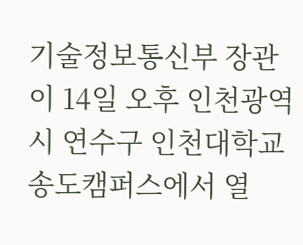기술정보통신부 장관이 14일 오후 인천광역시 연수구 인천대학교 송도캠퍼스에서 열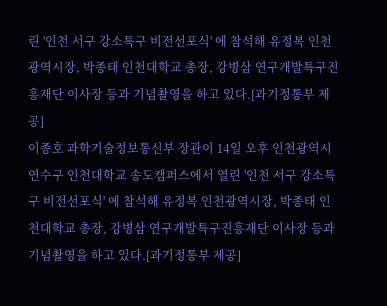린 '인천 서구 강소특구 비전선포식' 에 참석해 유정복 인천광역시장, 박종태 인천대학교 총장, 강병삼 연구개발특구진흥재단 이사장 등과 기념촬영을 하고 있다.[과기정통부 제공]
이종호 과학기술정보통신부 장관이 14일 오후 인천광역시 연수구 인천대학교 송도캠퍼스에서 열린 '인천 서구 강소특구 비전선포식' 에 참석해 유정복 인천광역시장, 박종태 인천대학교 총장, 강병삼 연구개발특구진흥재단 이사장 등과 기념촬영을 하고 있다.[과기정통부 제공]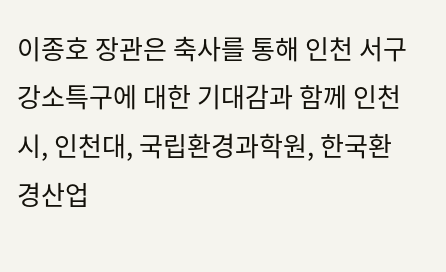이종호 장관은 축사를 통해 인천 서구 강소특구에 대한 기대감과 함께 인천시, 인천대, 국립환경과학원, 한국환경산업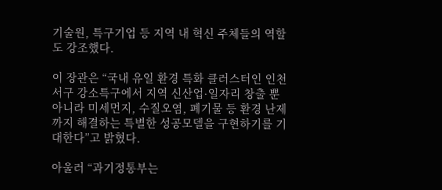기술원, 특구기업 등 지역 내 혁신 주체들의 역할도 강조했다.

이 장관은 “국내 유일 환경 특화 클러스터인 인천 서구 강소특구에서 지역 신산업·일자리 창출 뿐 아니라 미세먼지, 수질오염, 폐기물 등 환경 난제까지 해결하는 특별한 성공모델을 구현하기를 기대한다”고 밝혔다.

아울러 “과기정통부는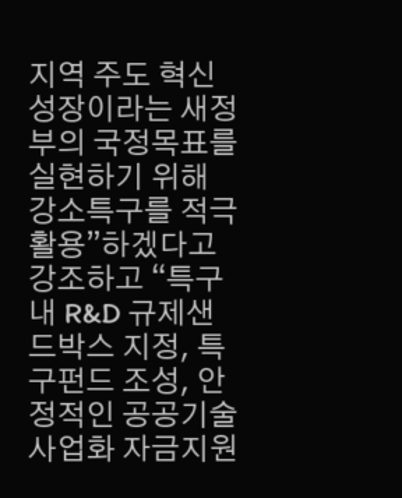지역 주도 혁신 성장이라는 새정부의 국정목표를 실현하기 위해 강소특구를 적극 활용”하겠다고 강조하고 “특구 내 R&D 규제샌드박스 지정, 특구펀드 조성, 안정적인 공공기술 사업화 자금지원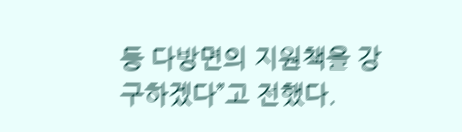등 다방면의 지원책을 강구하겠다”고 전했다.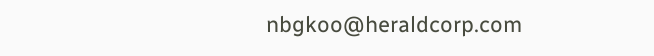nbgkoo@heraldcorp.com